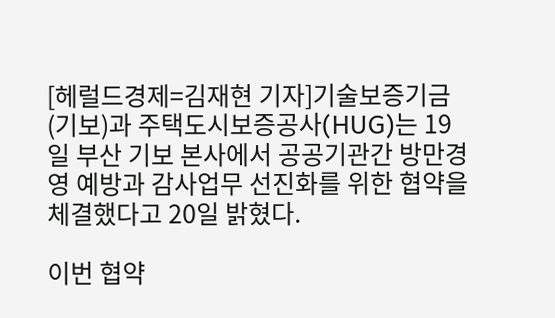[헤럴드경제=김재현 기자]기술보증기금(기보)과 주택도시보증공사(HUG)는 19일 부산 기보 본사에서 공공기관간 방만경영 예방과 감사업무 선진화를 위한 협약을 체결했다고 20일 밝혔다.

이번 협약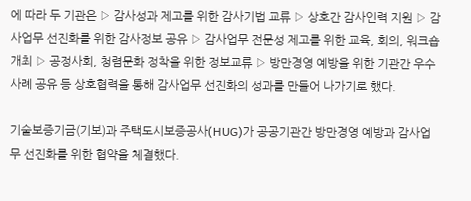에 따라 두 기관은 ▷ 감사성과 제고를 위한 감사기법 교류 ▷ 상호간 감사인력 지원 ▷ 감사업무 선진화를 위한 감사정보 공유 ▷ 감사업무 전문성 제고를 위한 교육, 회의, 워크숍 개최 ▷ 공정사회, 청렴문화 정착을 위한 정보교류 ▷ 방만경영 예방을 위한 기관간 우수사례 공유 등 상호협력을 통해 감사업무 선진화의 성과를 만들어 나가기로 했다.

기술보증기금(기보)과 주택도시보증공사(HUG)가 공공기관간 방만경영 예방과 감사업무 선진화를 위한 협약을 체결했다.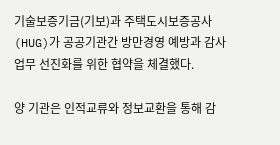기술보증기금(기보)과 주택도시보증공사(HUG)가 공공기관간 방만경영 예방과 감사업무 선진화를 위한 협약을 체결했다.

양 기관은 인적교류와 정보교환을 통해 감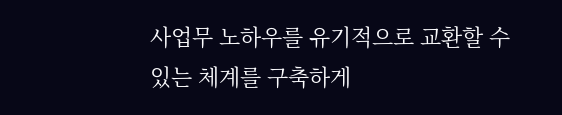사업무 노하우를 유기적으로 교환할 수 있는 체계를 구축하게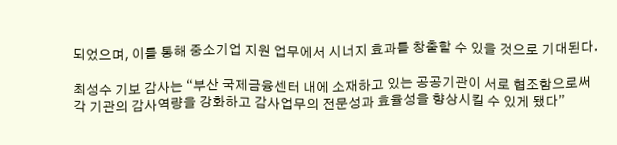되었으며, 이를 통해 중소기업 지원 업무에서 시너지 효과를 창출할 수 있을 것으로 기대된다.

최성수 기보 감사는 “부산 국제금융센터 내에 소재하고 있는 공공기관이 서로 협조함으로써 각 기관의 감사역량을 강화하고 감사업무의 전문성과 효율성을 향상시킬 수 있게 됐다”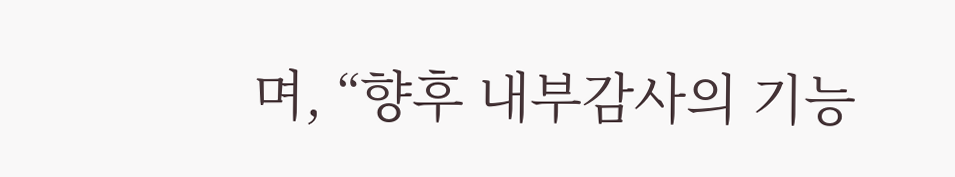며, “향후 내부감사의 기능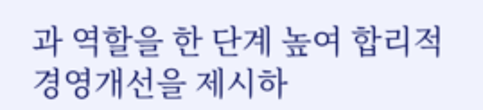과 역할을 한 단계 높여 합리적 경영개선을 제시하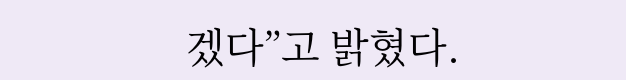겠다”고 밝혔다.